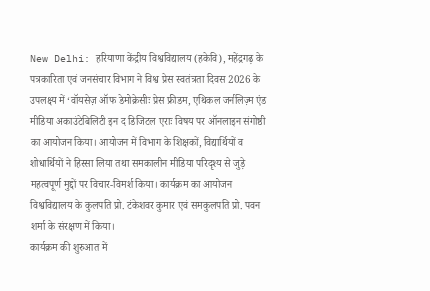New Delhi: हरियाणा केंद्रीय विश्वविद्यालय (हकेवि), महेंद्रगढ़ के पत्रकारिता एवं जनसंचार विभाग ने विश्व प्रेस स्वतंत्रता दिवस 2026 के उपलक्ष्य में ‘वॉयसेज़ ऑफ डेमोक्रेसीः प्रेस फ्रीडम, एथिकल जर्नलिज़्म एंड मीडिया अकाउंटेबिलिटी इन द डिजिटल एराः विषय पर ऑनलाइन संगोष्ठी का आयोजन किया। आयोजन में विभाग के शिक्षकों, विद्यार्थियों व शोधार्थियों ने हिस्सा लिया तथा समकालीन मीडिया परिदृश्य से जुड़े महत्वपूर्ण मुद्दों पर विचार-विमर्श किया। कार्यक्रम का आयोजन विश्वविद्यालय के कुलपति प्रो. टंकेशवर कुमार एवं समकुलपति प्रो. पवन शर्मा के संरक्षण में किया।
कार्यक्रम की शुरुआत में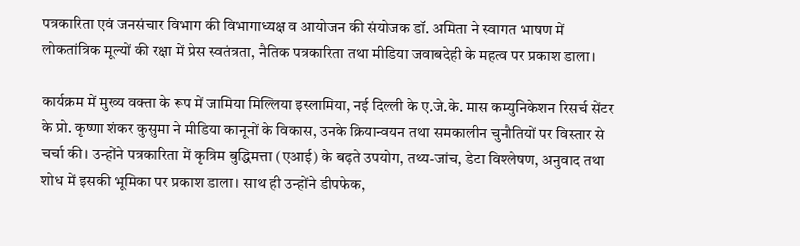पत्रकारिता एवं जनसंचार विभाग की विभागाध्यक्ष व आयोजन की संयोजक डॉ. अमिता ने स्वागत भाषण में लोकतांत्रिक मूल्यों की रक्षा में प्रेस स्वतंत्रता, नैतिक पत्रकारिता तथा मीडिया जवाबदेही के महत्व पर प्रकाश डाला।

कार्यक्रम में मुख्य वक्ता के रूप में जामिया मिल्लिया इस्लामिया, नई दिल्ली के ए.जे.के. मास कम्युनिकेशन रिसर्च सेंटर के प्रो. कृष्णा शंकर कुसुमा ने मीडिया कानूनों के विकास, उनके क्रियान्वयन तथा समकालीन चुनौतियों पर विस्तार से चर्चा की। उन्होंने पत्रकारिता में कृत्रिम बुद्धिमत्ता (एआई) के बढ़ते उपयोग, तथ्य-जांच, डेटा विश्लेषण, अनुवाद तथा शोध में इसकी भूमिका पर प्रकाश डाला। साथ ही उन्होंने डीपफेक,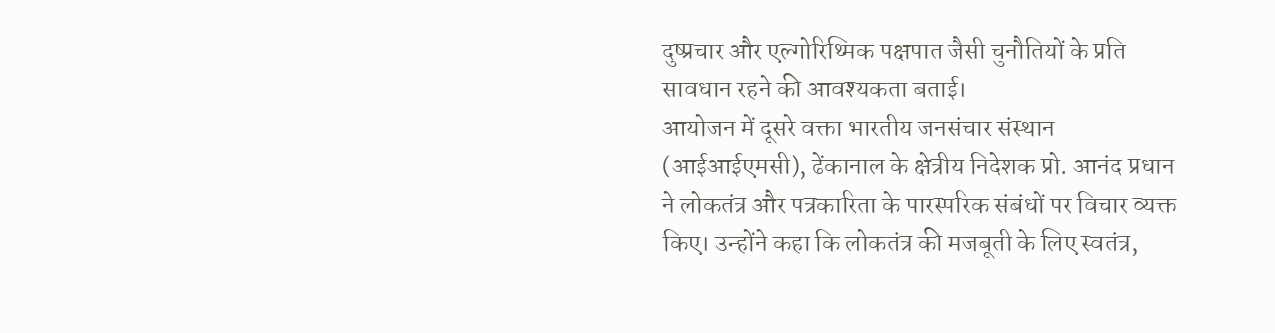दुष्प्रचार और एल्गोरिथ्मिक पक्षपात जैसी चुनौतियों के प्रति सावधान रहने की आवश्यकता बताई।
आयोजन में दूसरे वक्ता भारतीय जनसंचार संस्थान (आईआईएमसी), ढेंकानाल के क्षेत्रीय निदेशक प्रो. आनंद प्रधान ने लोकतंत्र और पत्रकारिता के पारस्परिक संबंधों पर विचार व्यक्त किए। उन्होंने कहा कि लोकतंत्र की मजबूती के लिए स्वतंत्र,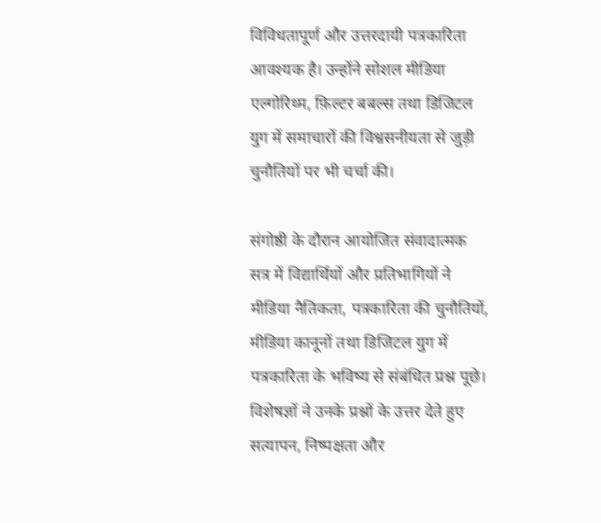विविधतापूर्ण और उत्तरदायी पत्रकारिता आवश्यक है। उन्होंने सोशल मीडिया एल्गोरिथ्म, फ़िल्टर बबल्स तथा डिजिटल युग में समाचारों की विश्वसनीयता से जुड़ी चुनौतियों पर भी चर्चा की।

संगोष्ठी के दौरान आयोजित संवादात्मक सत्र में विद्यार्थियों और प्रतिभागियों ने मीडिया नैतिकता, पत्रकारिता की चुनौतियों, मीडिया कानूनों तथा डिजिटल युग में पत्रकारिता के भविष्य से संबंधित प्रश्न पूछे। विशेषज्ञों ने उनके प्रश्नों के उत्तर देते हुए सत्यापन, निष्पक्षता और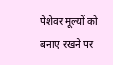पेशेवर मूल्यों को बनाए रखने पर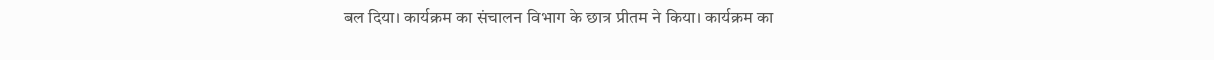बल दिया। कार्यक्रम का संचालन विभाग के छात्र प्रीतम ने किया। कार्यक्रम का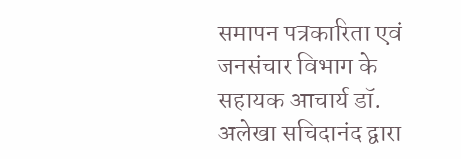समापन पत्रकारिता एवं जनसंचार विभाग के सहायक आचार्य डॉ. अलेखा सचिदानंद द्वारा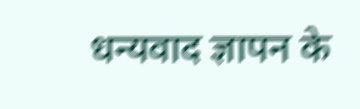धन्यवाद ज्ञापन के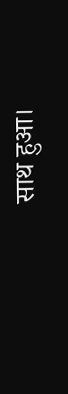साथ हुआ।